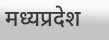मध्यप्रदेश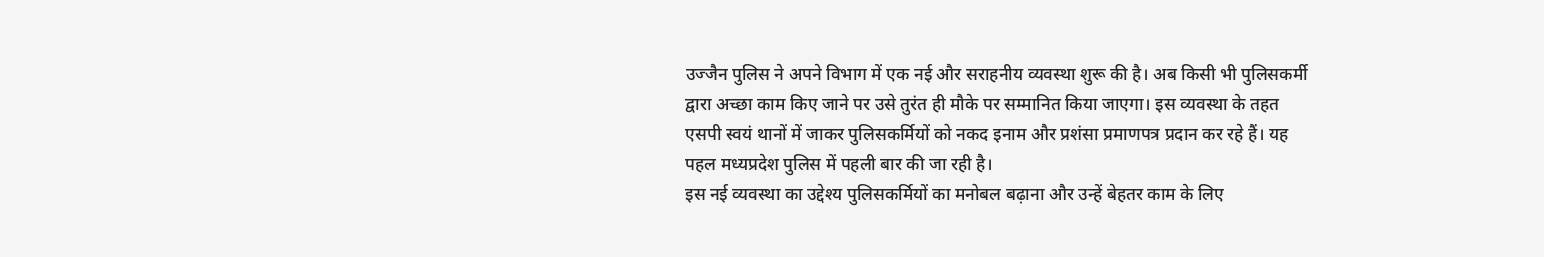उज्जैन पुलिस ने अपने विभाग में एक नई और सराहनीय व्यवस्था शुरू की है। अब किसी भी पुलिसकर्मी द्वारा अच्छा काम किए जाने पर उसे तुरंत ही मौके पर सम्मानित किया जाएगा। इस व्यवस्था के तहत एसपी स्वयं थानों में जाकर पुलिसकर्मियों को नकद इनाम और प्रशंसा प्रमाणपत्र प्रदान कर रहे हैं। यह पहल मध्यप्रदेश पुलिस में पहली बार की जा रही है।
इस नई व्यवस्था का उद्देश्य पुलिसकर्मियों का मनोबल बढ़ाना और उन्हें बेहतर काम के लिए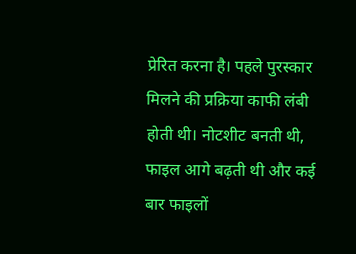प्रेरित करना है। पहले पुरस्कार मिलने की प्रक्रिया काफी लंबी होती थी। नोटशीट बनती थी, फाइल आगे बढ़ती थी और कई बार फाइलों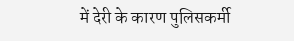में देरी के कारण पुलिसकर्मी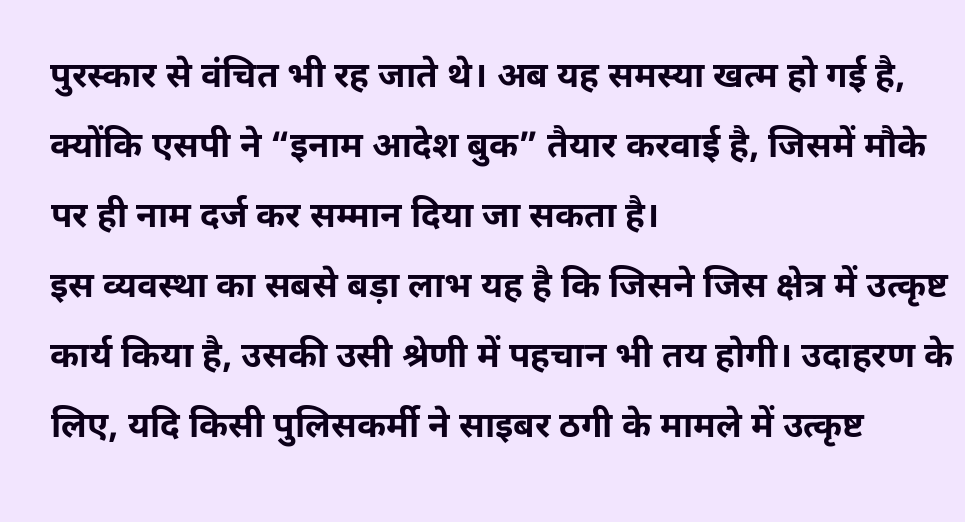पुरस्कार से वंचित भी रह जाते थे। अब यह समस्या खत्म हो गई है, क्योंकि एसपी ने “इनाम आदेश बुक” तैयार करवाई है, जिसमें मौके पर ही नाम दर्ज कर सम्मान दिया जा सकता है।
इस व्यवस्था का सबसे बड़ा लाभ यह है कि जिसने जिस क्षेत्र में उत्कृष्ट कार्य किया है, उसकी उसी श्रेणी में पहचान भी तय होगी। उदाहरण के लिए, यदि किसी पुलिसकर्मी ने साइबर ठगी के मामले में उत्कृष्ट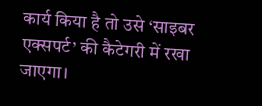कार्य किया है तो उसे ‘साइबर एक्सपर्ट’ की कैटेगरी में रखा जाएगा।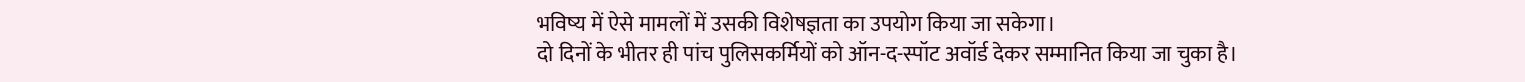भविष्य में ऐसे मामलों में उसकी विशेषज्ञता का उपयोग किया जा सकेगा।
दो दिनों के भीतर ही पांच पुलिसकर्मियों को ऑन-द-स्पॉट अवॉर्ड देकर सम्मानित किया जा चुका है।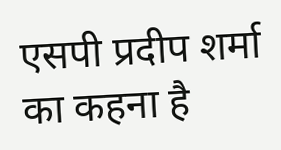एसपी प्रदीप शर्मा का कहना है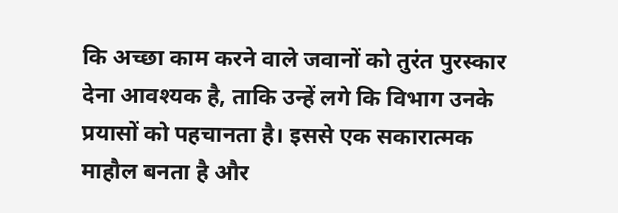कि अच्छा काम करने वाले जवानों को तुरंत पुरस्कार देना आवश्यक है, ताकि उन्हें लगे कि विभाग उनके प्रयासों को पहचानता है। इससे एक सकारात्मक माहौल बनता है और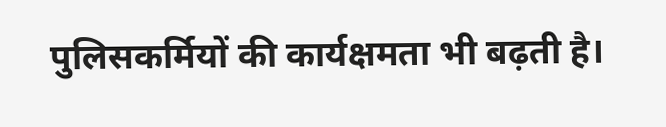पुलिसकर्मियों की कार्यक्षमता भी बढ़ती है।